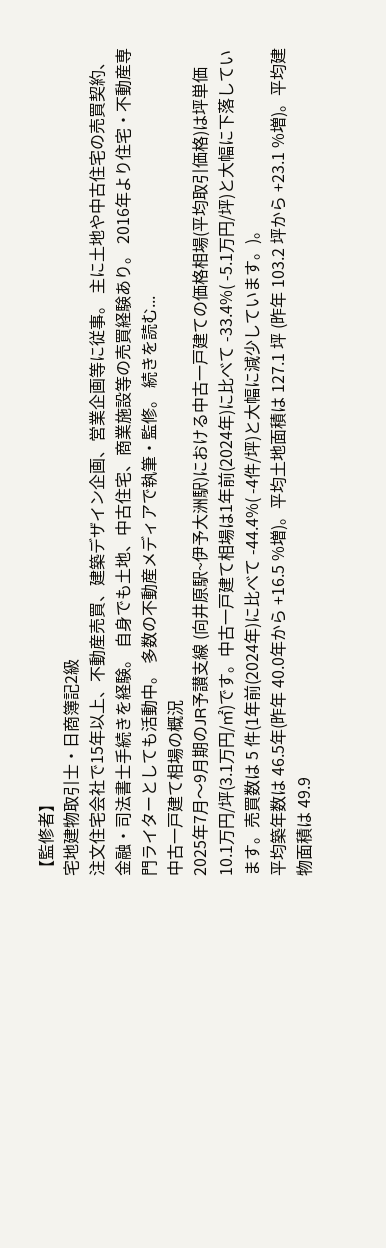【監修者】
宅地建物取引士・日商簿記2級
注文住宅会社で15年以上、不動産売買、建築デザイン企画、営業企画等に従事。 主に土地や中古住宅の売買契約、金融・司法書士手続きを経験。 自身でも土地、中古住宅、商業施設等の売買経験あり。 2016年より住宅・不動産専門ライターとしても活動中。 多数の不動産メディアで執筆・監修。 続きを読む...
中古一戸建て相場の概況
2025年7月〜9月期のJR予讃支線 (向井原駅~伊予大洲駅)における中古一戸建ての価格相場(平均取引価格)は坪単価 10.1万円/坪(3.1万円/㎡)です。中古一戸建て相場は1年前(2024年)に比べて -33.4%( -5.1万円/坪)と大幅に下落しています。売買数は 5 件(1年前(2024年)に比べて -44.4%( -4件/坪)と大幅に減少しています。)。
平均築年数は 46.5年(昨年 40.0年から +16.5 %増)。平均土地面積は 127.1 坪 (昨年 103.2 坪から +23.1 %増)。平均建物面積は 49.9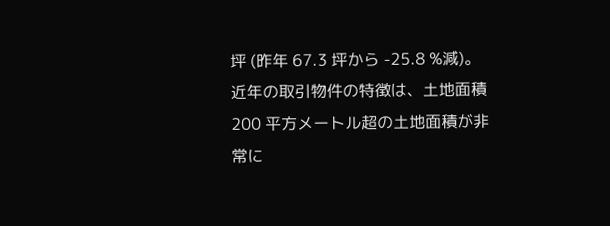坪 (昨年 67.3 坪から -25.8 %減)。
近年の取引物件の特徴は、土地面積 200 平方メートル超の土地面積が非常に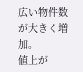広い物件数が大きく増加。
値上が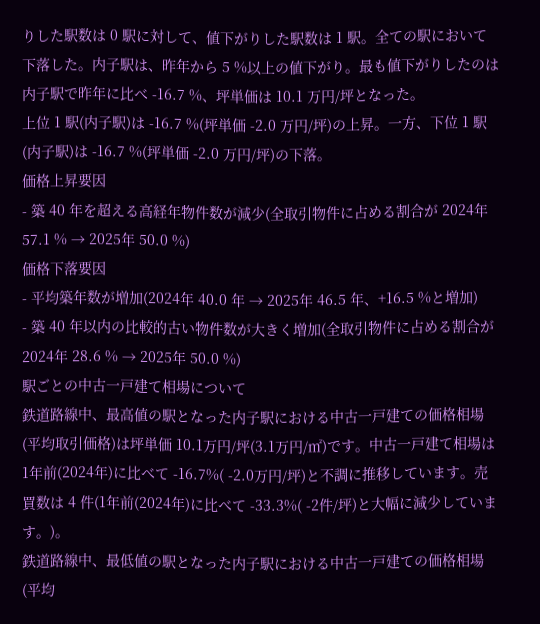りした駅数は 0 駅に対して、値下がりした駅数は 1 駅。全ての駅において下落した。内子駅は、昨年から 5 %以上の値下がり。最も値下がりしたのは内子駅で昨年に比べ -16.7 %、坪単価は 10.1 万円/坪となった。
上位 1 駅(内子駅)は -16.7 %(坪単価 -2.0 万円/坪)の上昇。一方、下位 1 駅(内子駅)は -16.7 %(坪単価 -2.0 万円/坪)の下落。
価格上昇要因
- 築 40 年を超える高経年物件数が減少(全取引物件に占める割合が 2024年 57.1 % → 2025年 50.0 %)
価格下落要因
- 平均築年数が増加(2024年 40.0 年 → 2025年 46.5 年、+16.5 %と増加)
- 築 40 年以内の比較的古い物件数が大きく増加(全取引物件に占める割合が 2024年 28.6 % → 2025年 50.0 %)
駅ごとの中古一戸建て相場について
鉄道路線中、最高値の駅となった内子駅における中古一戸建ての価格相場(平均取引価格)は坪単価 10.1万円/坪(3.1万円/㎡)です。中古一戸建て相場は1年前(2024年)に比べて -16.7%( -2.0万円/坪)と不調に推移しています。売買数は 4 件(1年前(2024年)に比べて -33.3%( -2件/坪)と大幅に減少しています。)。
鉄道路線中、最低値の駅となった内子駅における中古一戸建ての価格相場(平均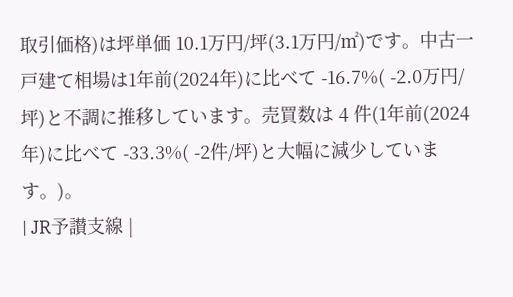取引価格)は坪単価 10.1万円/坪(3.1万円/㎡)です。中古一戸建て相場は1年前(2024年)に比べて -16.7%( -2.0万円/坪)と不調に推移しています。売買数は 4 件(1年前(2024年)に比べて -33.3%( -2件/坪)と大幅に減少しています。)。
| JR予讃支線 |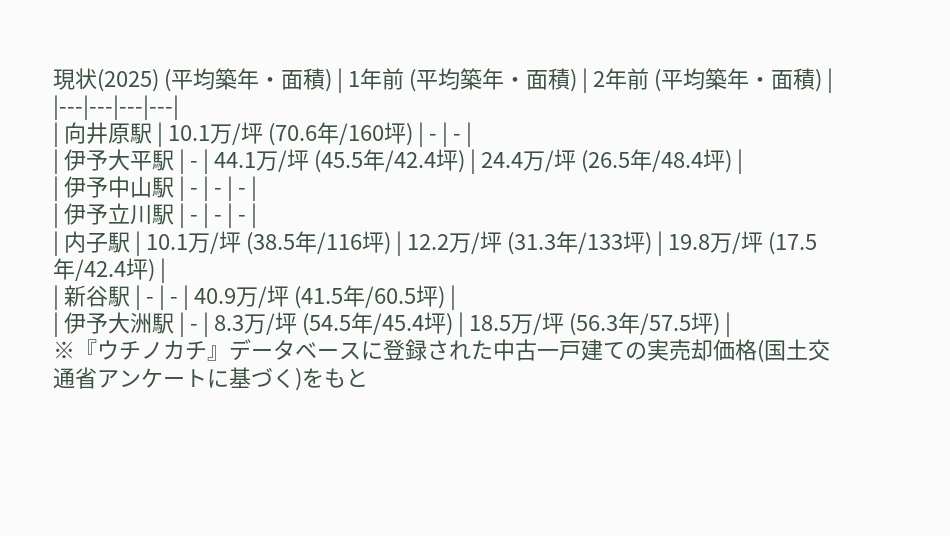現状(2025) (平均築年・面積) | 1年前 (平均築年・面積) | 2年前 (平均築年・面積) |
|---|---|---|---|
| 向井原駅 | 10.1万/坪 (70.6年/160坪) | - | - |
| 伊予大平駅 | - | 44.1万/坪 (45.5年/42.4坪) | 24.4万/坪 (26.5年/48.4坪) |
| 伊予中山駅 | - | - | - |
| 伊予立川駅 | - | - | - |
| 内子駅 | 10.1万/坪 (38.5年/116坪) | 12.2万/坪 (31.3年/133坪) | 19.8万/坪 (17.5年/42.4坪) |
| 新谷駅 | - | - | 40.9万/坪 (41.5年/60.5坪) |
| 伊予大洲駅 | - | 8.3万/坪 (54.5年/45.4坪) | 18.5万/坪 (56.3年/57.5坪) |
※『ウチノカチ』データベースに登録された中古一戸建ての実売却価格(国土交通省アンケートに基づく)をもと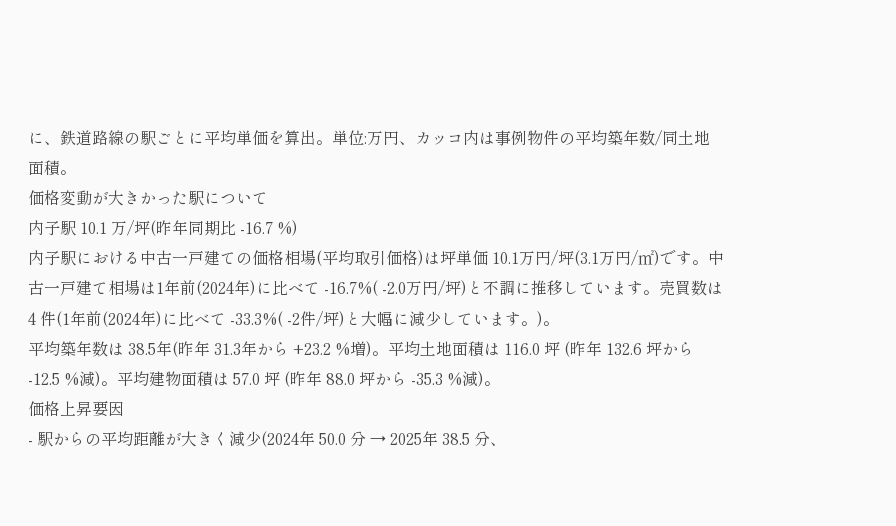に、鉄道路線の駅ごとに平均単価を算出。単位:万円、カッコ内は事例物件の平均築年数/同土地面積。
価格変動が大きかった駅について
内子駅 10.1 万/坪(昨年同期比 -16.7 %)
内子駅における中古一戸建ての価格相場(平均取引価格)は坪単価 10.1万円/坪(3.1万円/㎡)です。中古一戸建て相場は1年前(2024年)に比べて -16.7%( -2.0万円/坪)と不調に推移しています。売買数は 4 件(1年前(2024年)に比べて -33.3%( -2件/坪)と大幅に減少しています。)。
平均築年数は 38.5年(昨年 31.3年から +23.2 %増)。平均土地面積は 116.0 坪 (昨年 132.6 坪から -12.5 %減)。平均建物面積は 57.0 坪 (昨年 88.0 坪から -35.3 %減)。
価格上昇要因
- 駅からの平均距離が大きく減少(2024年 50.0 分 → 2025年 38.5 分、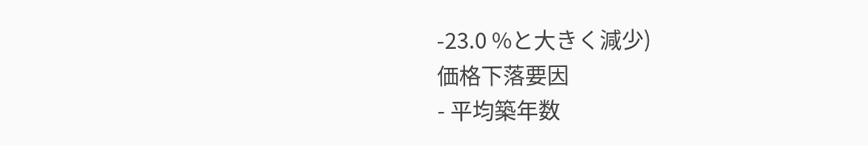-23.0 %と大きく減少)
価格下落要因
- 平均築年数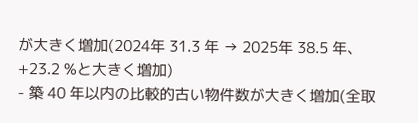が大きく増加(2024年 31.3 年 → 2025年 38.5 年、+23.2 %と大きく増加)
- 築 40 年以内の比較的古い物件数が大きく増加(全取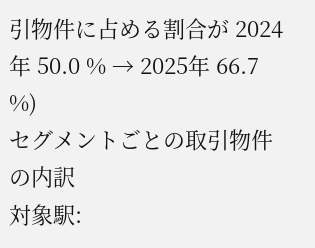引物件に占める割合が 2024年 50.0 % → 2025年 66.7 %)
セグメントごとの取引物件の内訳
対象駅: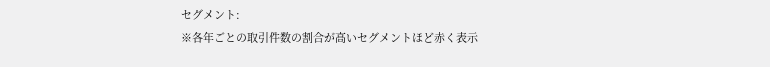セグメント:
※各年ごとの取引件数の割合が高いセグメントほど赤く表示